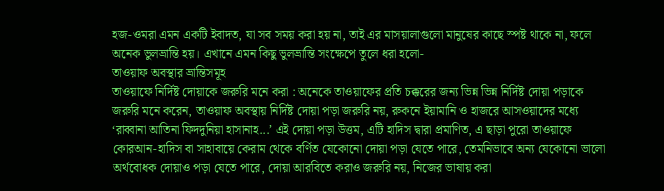হজ-ওমরা এমন একটি ইবাদত, যা সব সময় করা হয় না, তাই এর মাসয়ালাগুলো মানুষের কাছে স্পষ্ট থাকে না, ফলে অনেক ভুলভ্রান্তি হয়। এখানে এমন কিছু ভুলভ্রান্তি সংক্ষেপে তুলে ধরা হলো-
তাওয়াফ অবস্থার ভ্রান্তিসমূহ
তাওয়াফে নির্দিষ্ট দোয়াকে জরুরি মনে করা : অনেকে তাওয়াফের প্রতি চক্করের জন্য ভিন্ন ভিন্ন নির্দিষ্ট দোয়া পড়াকে জরুরি মনে করেন, তাওয়াফ অবস্থায় নির্দিষ্ট দোয়া পড়া জরুরি নয়, রুকনে ইয়ামানি ও হাজরে আসওয়াদের মধ্যে ‘রাব্বানা আতিনা ফিদদুনিয়া হাসানাহ...’ এই দোয়া পড়া উত্তম, এটি হাদিস দ্বারা প্রমাণিত, এ ছাড়া পুরো তাওয়াফে কোরআন-হাদিস বা সাহাবায়ে কেরাম থেকে বর্ণিত যেকোনো দোয়া পড়া যেতে পারে, তেমনিভাবে অন্য যেকোনো ভালো অর্থবোধক দোয়াও পড়া যেতে পারে, দোয়া আরবিতে করাও জরুরি নয়, নিজের ভাষায় করা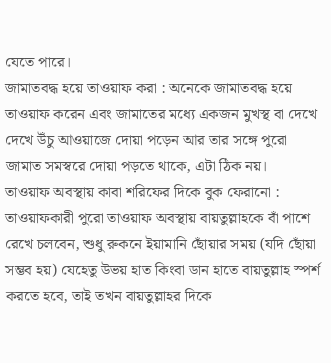যেতে পারে।
জামাতবদ্ধ হয়ে তাওয়াফ করা : অনেকে জামাতবদ্ধ হয়ে তাওয়াফ করেন এবং জামাতের মধ্যে একজন মুখস্থ বা দেখে দেখে উঁচু আওয়াজে দোয়া পড়েন আর তার সঙ্গে পুরো জামাত সমস্বরে দোয়া পড়তে থাকে, এটা ঠিক নয়।
তাওয়াফ অবস্থায় কাবা শরিফের দিকে বুক ফেরানো : তাওয়াফকারী পুরো তাওয়াফ অবস্থায় বায়তুল্লাহকে বাঁ পাশে রেখে চলবেন, শুধু রুকনে ইয়ামানি ছোঁয়ার সময় (যদি ছোঁয়া সম্ভব হয়) যেহেতু উভয় হাত কিংবা ডান হাতে বায়তুল্লাহ স্পর্শ করতে হবে, তাই তখন বায়তুল্লাহর দিকে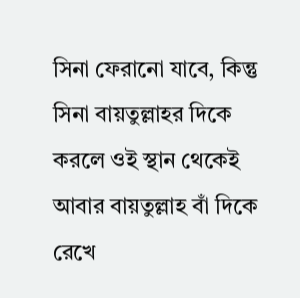সিনা ফেরানো যাবে, কিন্তু সিনা বায়তুল্লাহর দিকে করলে ওই স্থান থেকেই আবার বায়তুল্লাহ বাঁ দিকে রেখে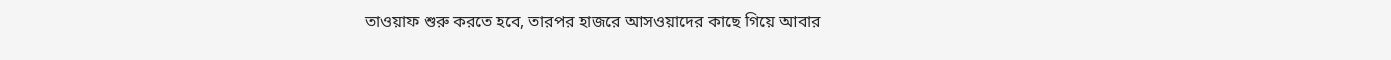তাওয়াফ শুরু করতে হবে, তারপর হাজরে আসওয়াদের কাছে গিয়ে আবার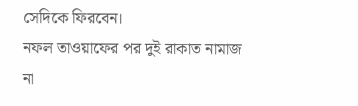সেদিকে ফিরবেন।
নফল তাওয়াফের পর দুই রাকাত নামাজ না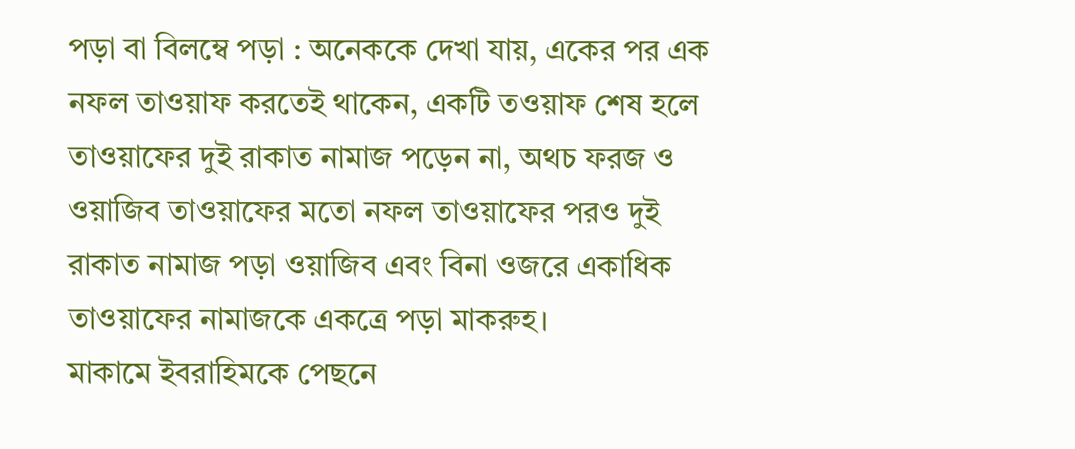পড়া বা বিলম্বে পড়া : অনেককে দেখা যায়, একের পর এক নফল তাওয়াফ করতেই থাকেন, একটি তওয়াফ শেষ হলে তাওয়াফের দুই রাকাত নামাজ পড়েন না, অথচ ফরজ ও ওয়াজিব তাওয়াফের মতো নফল তাওয়াফের পরও দুই রাকাত নামাজ পড়া ওয়াজিব এবং বিনা ওজরে একাধিক তাওয়াফের নামাজকে একত্রে পড়া মাকরুহ।
মাকামে ইবরাহিমকে পেছনে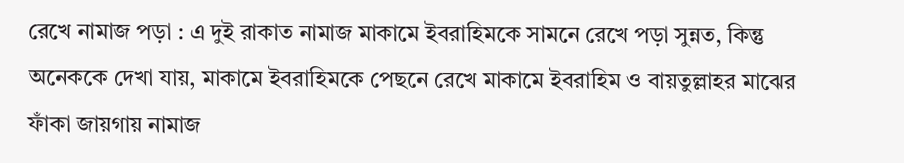রেখে নামাজ পড়া : এ দুই রাকাত নামাজ মাকামে ইবরাহিমকে সামনে রেখে পড়া সুন্নত, কিন্তু অনেককে দেখা যায়, মাকামে ইবরাহিমকে পেছনে রেখে মাকামে ইবরাহিম ও বায়তুল্লাহর মাঝের ফাঁকা জায়গায় নামাজ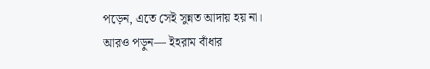পড়েন, এতে সেই সুন্নত আদায় হয় না।
আরও পড়ুন— ইহরাম বাঁধার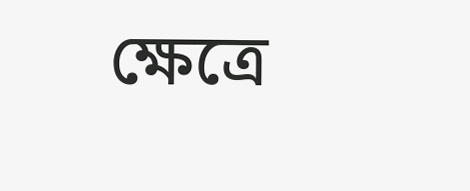ক্ষেত্রে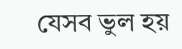যেসব ভুল হয়